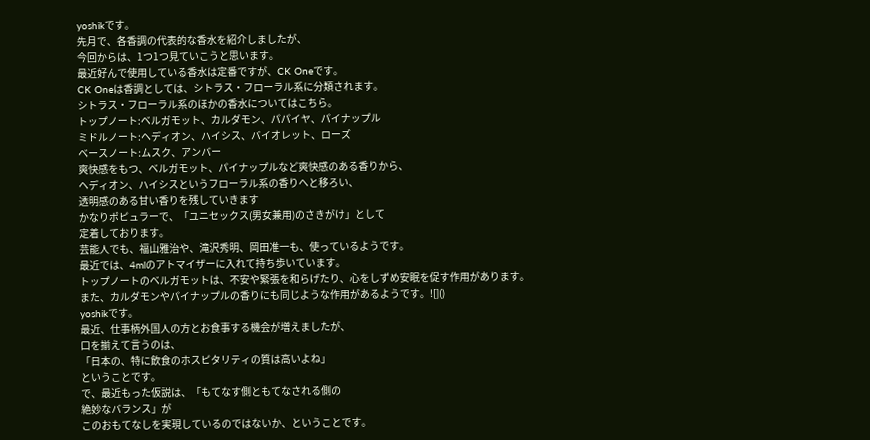yoshikです。
先月で、各香調の代表的な香水を紹介しましたが、
今回からは、1つ1つ見ていこうと思います。
最近好んで使用している香水は定番ですが、CK Oneです。
CK Oneは香調としては、シトラス・フローラル系に分類されます。
シトラス・フローラル系のほかの香水についてはこちら。
トップノート:ベルガモット、カルダモン、パパイヤ、パイナップル
ミドルノート:ヘディオン、ハイシス、バイオレット、ローズ
ベースノート:ムスク、アンバー
爽快感をもつ、ベルガモット、パイナップルなど爽快感のある香りから、
ヘディオン、ハイシスというフローラル系の香りへと移ろい、
透明感のある甘い香りを残していきます
かなりポピュラーで、「ユニセックス(男女兼用)のさきがけ」として
定着しております。
芸能人でも、福山雅治や、滝沢秀明、岡田准一も、使っているようです。
最近では、4mlのアトマイザーに入れて持ち歩いています。
トップノートのベルガモットは、不安や緊張を和らげたり、心をしずめ安眠を促す作用があります。
また、カルダモンやパイナップルの香りにも同じような作用があるようです。![]()
yoshikです。
最近、仕事柄外国人の方とお食事する機会が増えましたが、
口を揃えて言うのは、
「日本の、特に飲食のホスピタリティの質は高いよね」
ということです。
で、最近もった仮説は、「もてなす側ともてなされる側の
絶妙なバランス」が
このおもてなしを実現しているのではないか、ということです。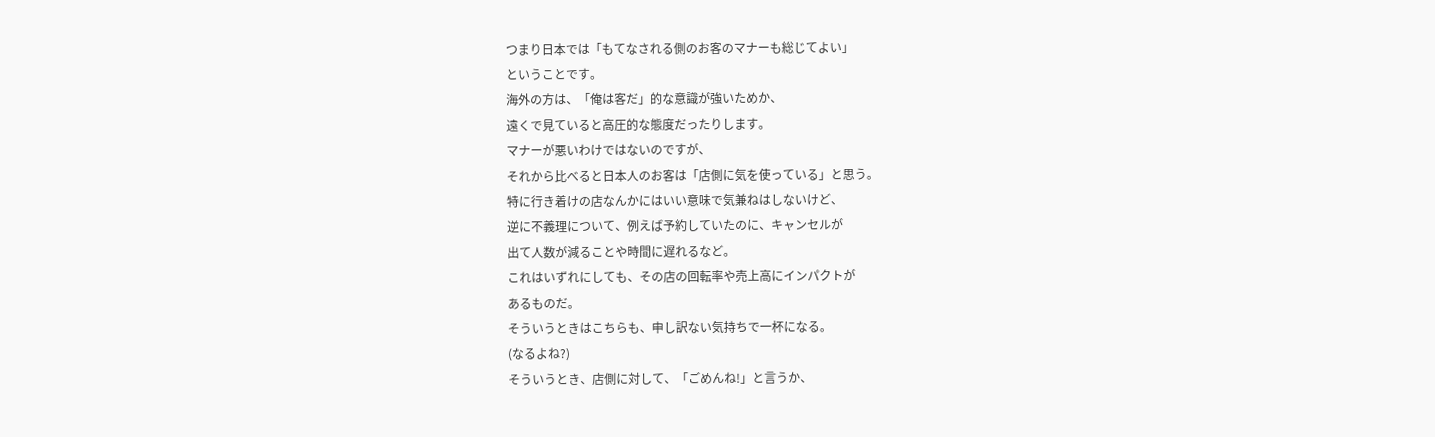つまり日本では「もてなされる側のお客のマナーも総じてよい」
ということです。
海外の方は、「俺は客だ」的な意識が強いためか、
遠くで見ていると高圧的な態度だったりします。
マナーが悪いわけではないのですが、
それから比べると日本人のお客は「店側に気を使っている」と思う。
特に行き着けの店なんかにはいい意味で気兼ねはしないけど、
逆に不義理について、例えば予約していたのに、キャンセルが
出て人数が減ることや時間に遅れるなど。
これはいずれにしても、その店の回転率や売上高にインパクトが
あるものだ。
そういうときはこちらも、申し訳ない気持ちで一杯になる。
(なるよね?)
そういうとき、店側に対して、「ごめんね!」と言うか、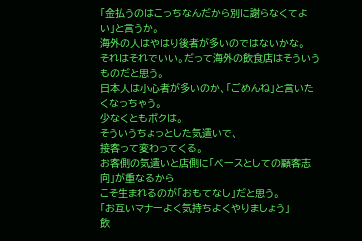「金払うのはこっちなんだから別に謝らなくてよい」と言うか。
海外の人はやはり後者が多いのではないかな。
それはそれでいい。だって海外の飲食店はそういうものだと思う。
日本人は小心者が多いのか、「ごめんね」と言いたくなっちゃう。
少なくともボクは。
そういうちょっとした気遣いで、
接客って変わってくる。
お客側の気遣いと店側に「ベースとしての顧客志向」が重なるから
こそ生まれるのが「おもてなし」だと思う。
「お互いマナーよく気持ちよくやりましょう」
飲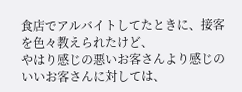食店でアルバイトしてたときに、接客を色々教えられたけど、
やはり感じの悪いお客さんより感じのいいお客さんに対しては、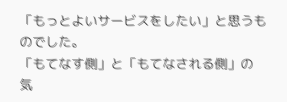「もっとよいサービスをしたい」と思うものでした。
「もてなす側」と「もてなされる側」の
気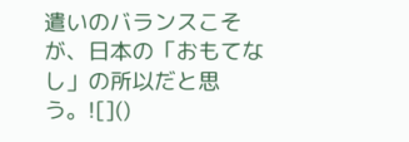遣いのバランスこそが、日本の「おもてなし」の所以だと思う。![]()